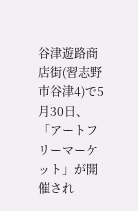谷津遊路商店街(習志野市谷津4)で5月30日、「アートフリーマーケット」が開催され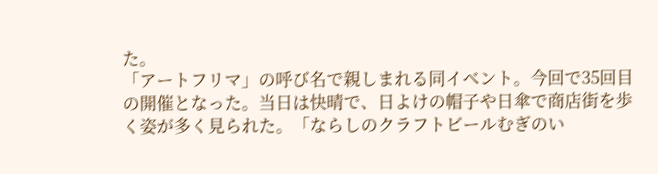た。
「アートフリマ」の呼び名で親しまれる同イベント。今回で35回目の開催となった。当日は快晴で、日よけの帽子や日傘で商店街を歩く姿が多く見られた。「ならしのクラフトビールむぎのい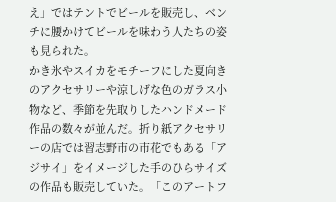え」ではテントでビールを販売し、ベンチに腰かけてビールを味わう人たちの姿も見られた。
かき氷やスイカをモチーフにした夏向きのアクセサリーや涼しげな色のガラス小物など、季節を先取りしたハンドメード作品の数々が並んだ。折り紙アクセサリーの店では習志野市の市花でもある「アジサイ」をイメージした手のひらサイズの作品も販売していた。「このアートフ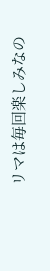リマは毎回楽しみなの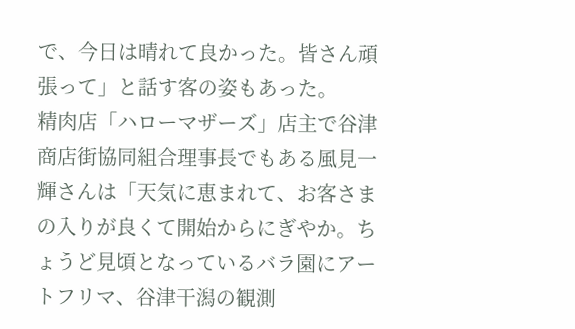で、今日は晴れて良かった。皆さん頑張って」と話す客の姿もあった。
精肉店「ハローマザーズ」店主で谷津商店街協同組合理事長でもある風見一輝さんは「天気に恵まれて、お客さまの入りが良くて開始からにぎやか。ちょうど見頃となっているバラ園にアートフリマ、谷津干潟の観測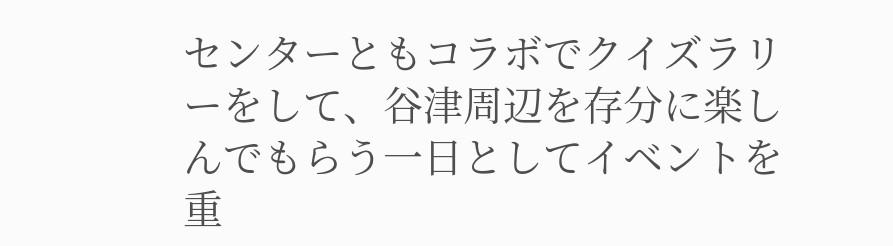センターともコラボでクイズラリーをして、谷津周辺を存分に楽しんでもらう一日としてイベントを重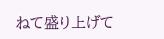ねて盛り上げて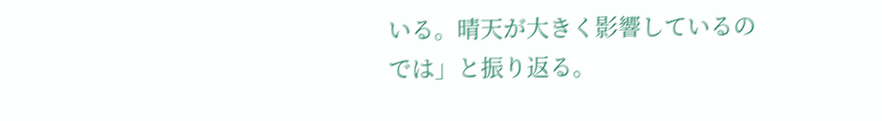いる。晴天が大きく影響しているのでは」と振り返る。